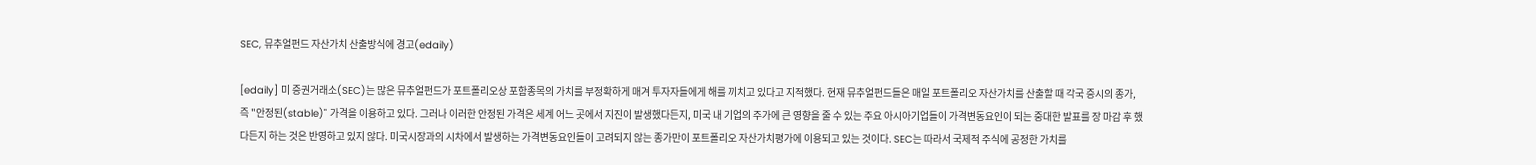SEC, 뮤추얼펀드 자산가치 산출방식에 경고(edaily)

[edaily] 미 증권거래소(SEC)는 많은 뮤추얼펀드가 포트폴리오상 포함종목의 가치를 부정확하게 매겨 투자자들에게 해를 끼치고 있다고 지적했다. 현재 뮤추얼펀드들은 매일 포트폴리오 자산가치를 산출할 때 각국 증시의 종가, 즉 "안정된(stable)" 가격을 이용하고 있다. 그러나 이러한 안정된 가격은 세계 어느 곳에서 지진이 발생했다든지, 미국 내 기업의 주가에 큰 영향을 줄 수 있는 주요 아시아기업들이 가격변동요인이 되는 중대한 발표를 장 마감 후 했다든지 하는 것은 반영하고 있지 않다. 미국시장과의 시차에서 발생하는 가격변동요인들이 고려되지 않는 종가만이 포트폴리오 자산가치평가에 이용되고 있는 것이다. SEC는 따라서 국제적 주식에 공정한 가치를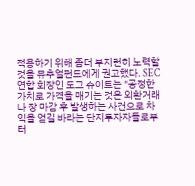적용하기 위해 좀더 부지런히 노력할 것을 뮤추얼펀드에게 권고했다. SEC연합 회장인 도그 슈이트는 "공정한 가치로 가격을 매기는 것은 외환거래나 장 마감 후 발생하는 사건으로 차익을 얻길 바라는 단지투자자들로부터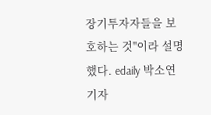장기투자자들을 보호하는 것"이라 설명했다. edaily 박소연기자